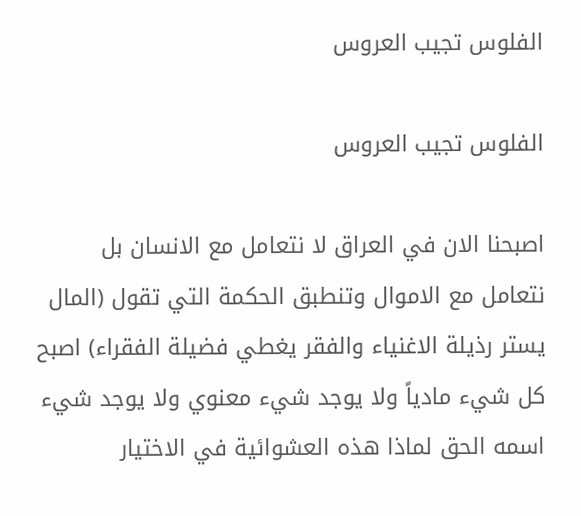الفلوس تجيب العروس

الفلوس تجيب العروس

اصبحنا الان في العراق لا نتعامل مع الانسان بل نتعامل مع الاموال وتنطبق الحكمة التي تقول (المال يستر رذيلة الاغنياء والفقر يغطي فضيلة الفقراء) اصبح كل شيء مادياً ولا يوجد شيء معنوي ولا يوجد شيء اسمه الحق لماذا هذه العشوائية في الاختيار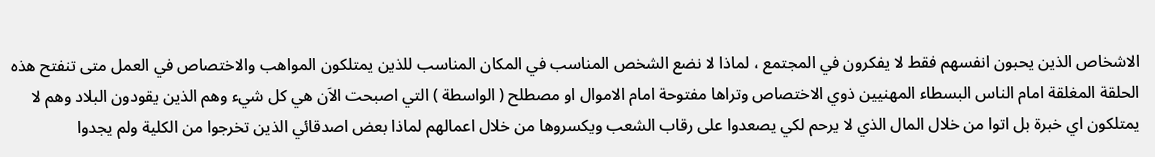الاشخاص الذين يحبون انفسهم فقط لا يفكرون في المجتمع ، لماذا لا نضع الشخص المناسب في المكان المناسب للذين يمتلكون المواهب والاختصاص في العمل متى تنفتح هذه الحلقة المغلقة امام الناس البسطاء المهنيين ذوي الاختصاص وتراها مفتوحة امام الاموال او مصطلح ( الواسطة ) التي اصبحت الاَن هي كل شيء وهم الذين يقودون البلاد وهم لا يمتلكون اي خبرة بل اتوا من خلال المال الذي لا يرحم لكي يصعدوا على رقاب الشعب ويكسروها من خلال اعمالهم لماذا بعض اصدقائي الذين تخرجوا من الكلية ولم يجدوا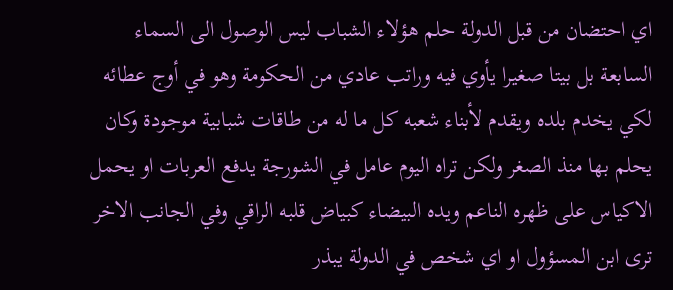اي احتضان من قبل الدولة حلم هؤلاء الشباب ليس الوصول الى السماء السابعة بل بيتا صغيرا يأوي فيه وراتب عادي من الحكومة وهو في أوج عطائه لكي يخدم بلده ويقدم لأبناء شعبه كل ما له من طاقات شبابية موجودة وكان يحلم بها منذ الصغر ولكن تراه اليوم عامل في الشورجة يدفع العربات او يحمل الاكياس على ظهره الناعم ويده البيضاء كبياض قلبه الراقي وفي الجانب الاخر ترى ابن المسؤول او اي شخص في الدولة يبذر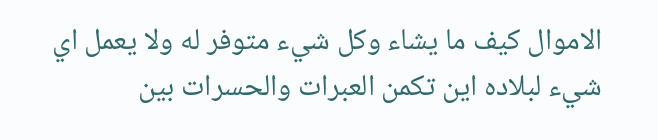الاموال كيف ما يشاء وكل شيء متوفر له ولا يعمل اي شيء لبلاده اين تكمن العبرات والحسرات بين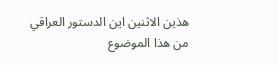هذين الاثنين اين الدستور العراقي من هذا الموضوع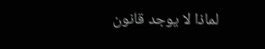لماذا لا يوجد قانون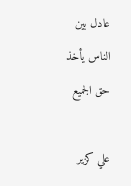عادل بين الناس يأخذ حق الجميع

علي كزير